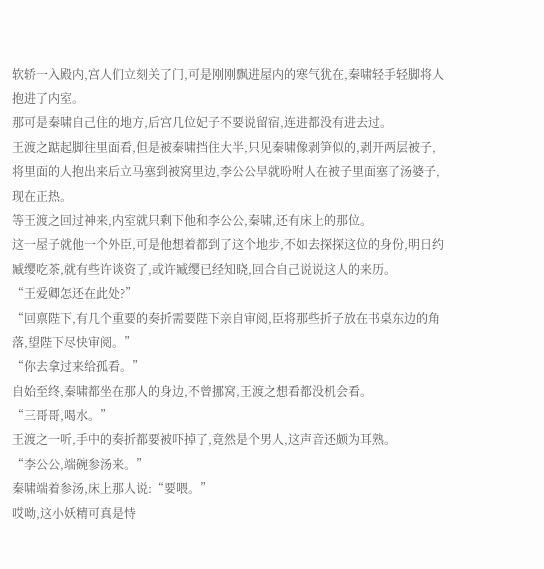软轿一入殿内,宫人们立刻关了门,可是刚刚飘进屋内的寒气犹在,秦啸轻手轻脚将人抱进了内室。
那可是秦啸自己住的地方,后宫几位妃子不要说留宿,连进都没有进去过。
王渡之踮起脚往里面看,但是被秦啸挡住大半,只见秦啸像剥笋似的,剥开两层被子,将里面的人抱出来后立马塞到被窝里边,李公公早就吩咐人在被子里面塞了汤婆子,现在正热。
等王渡之回过神来,内室就只剩下他和李公公,秦啸,还有床上的那位。
这一屋子就他一个外臣,可是他想着都到了这个地步,不如去探探这位的身份,明日约臧缨吃茶,就有些许谈资了,或许臧缨已经知晓,回合自己说说这人的来历。
“王爱卿怎还在此处?”
“回禀陛下,有几个重要的奏折需要陛下亲自审阅,臣将那些折子放在书桌东边的角落,望陛下尽快审阅。”
“你去拿过来给孤看。”
自始至终,秦啸都坐在那人的身边,不曾挪窝,王渡之想看都没机会看。
“三哥哥,喝水。”
王渡之一听,手中的奏折都要被吓掉了,竟然是个男人,这声音还颇为耳熟。
“李公公,端碗参汤来。”
秦啸端着参汤,床上那人说:“要喂。”
哎呦,这小妖精可真是恃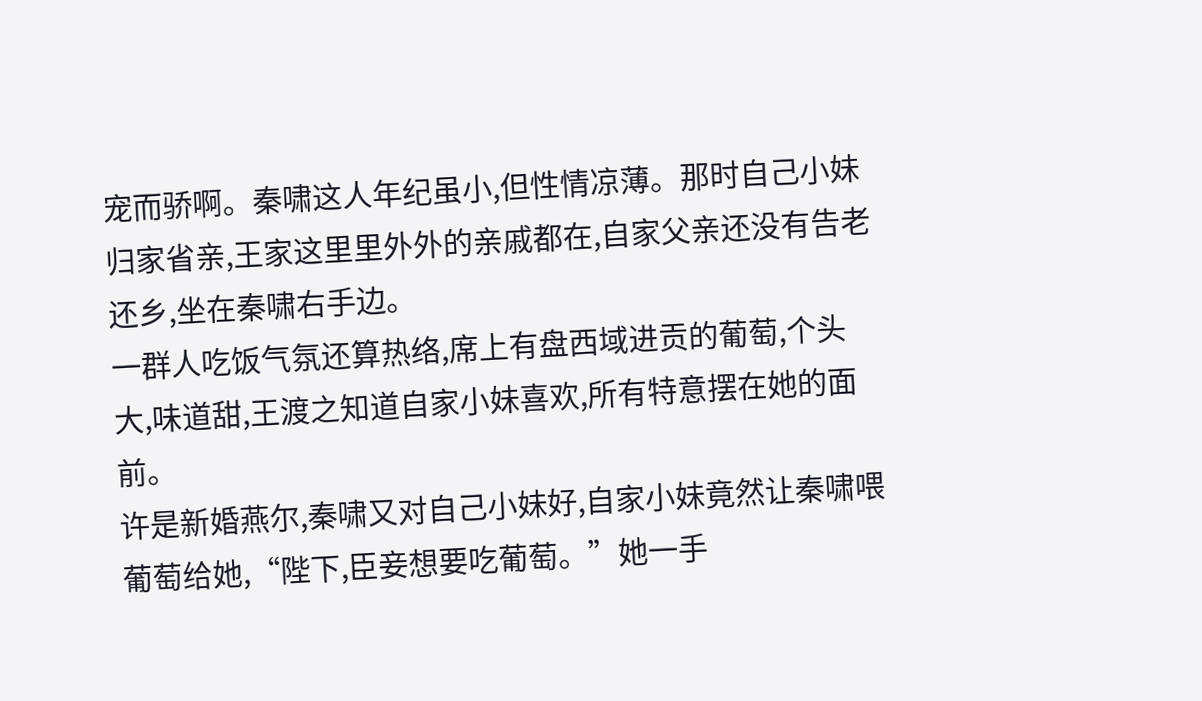宠而骄啊。秦啸这人年纪虽小,但性情凉薄。那时自己小妹归家省亲,王家这里里外外的亲戚都在,自家父亲还没有告老还乡,坐在秦啸右手边。
一群人吃饭气氛还算热络,席上有盘西域进贡的葡萄,个头大,味道甜,王渡之知道自家小妹喜欢,所有特意摆在她的面前。
许是新婚燕尔,秦啸又对自己小妹好,自家小妹竟然让秦啸喂葡萄给她,“陛下,臣妾想要吃葡萄。”她一手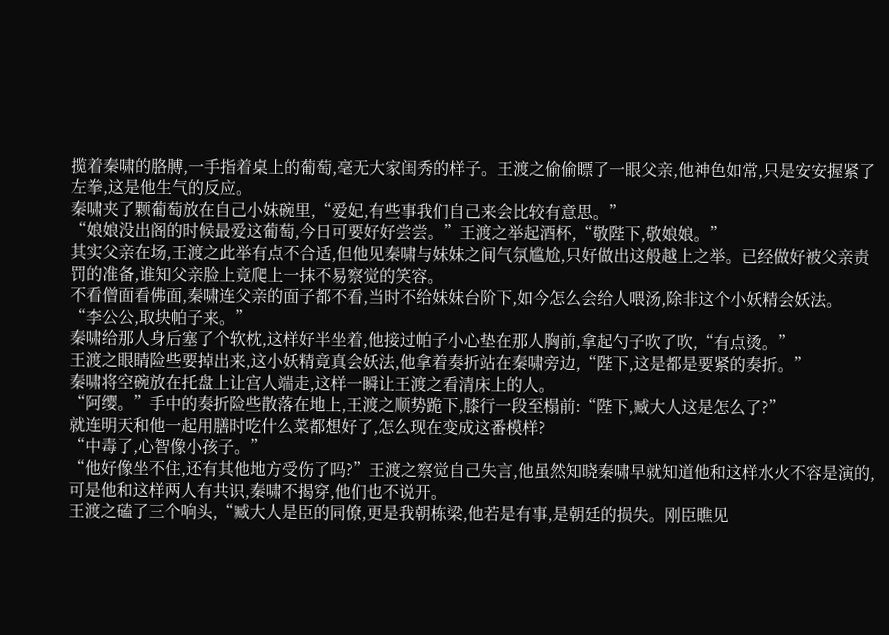揽着秦啸的胳膊,一手指着桌上的葡萄,毫无大家闺秀的样子。王渡之偷偷瞟了一眼父亲,他神色如常,只是安安握紧了左拳,这是他生气的反应。
秦啸夹了颗葡萄放在自己小妹碗里,“爱妃,有些事我们自己来会比较有意思。”
“娘娘没出阁的时候最爱这葡萄,今日可要好好尝尝。”王渡之举起酒杯,“敬陛下,敬娘娘。”
其实父亲在场,王渡之此举有点不合适,但他见秦啸与妹妹之间气氛尴尬,只好做出这般越上之举。已经做好被父亲责罚的准备,谁知父亲脸上竟爬上一抹不易察觉的笑容。
不看僧面看佛面,秦啸连父亲的面子都不看,当时不给妹妹台阶下,如今怎么会给人喂汤,除非这个小妖精会妖法。
“李公公,取块帕子来。”
秦啸给那人身后塞了个软枕,这样好半坐着,他接过帕子小心垫在那人胸前,拿起勺子吹了吹,“有点烫。”
王渡之眼睛险些要掉出来,这小妖精竟真会妖法,他拿着奏折站在秦啸旁边,“陛下,这是都是要紧的奏折。”
秦啸将空碗放在托盘上让宫人端走,这样一瞬让王渡之看清床上的人。
“阿缨。”手中的奏折险些散落在地上,王渡之顺势跪下,膝行一段至榻前:“陛下,臧大人这是怎么了?”
就连明天和他一起用膳时吃什么菜都想好了,怎么现在变成这番模样?
“中毒了,心智像小孩子。”
“他好像坐不住,还有其他地方受伤了吗?”王渡之察觉自己失言,他虽然知晓秦啸早就知道他和这样水火不容是演的,可是他和这样两人有共识,秦啸不揭穿,他们也不说开。
王渡之磕了三个响头,“臧大人是臣的同僚,更是我朝栋梁,他若是有事,是朝廷的损失。刚臣瞧见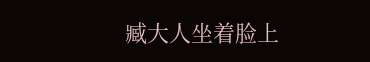臧大人坐着脸上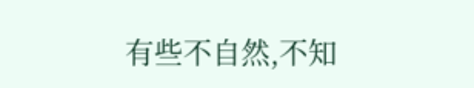有些不自然,不知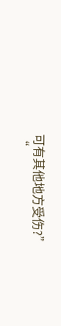可有其他地方受伤?”
“